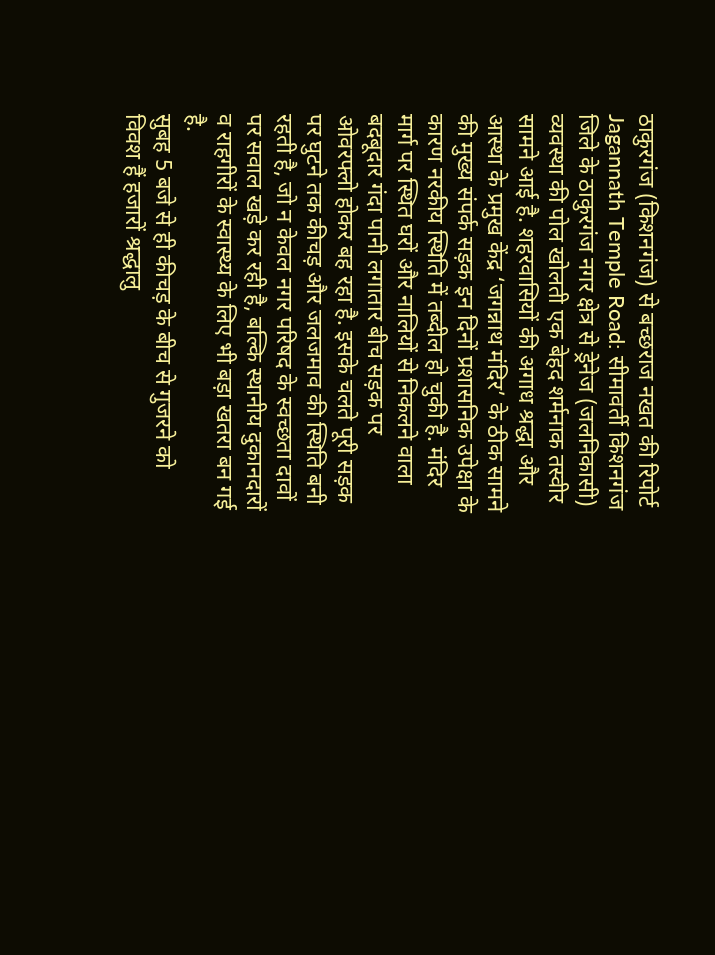ठाकुरगंज (किशनगंज) से बच्छराज नखत की रिपोर्ट
Jagannath Temple Road: सीमावर्ती किशनगंज जिले के ठाकुरगंज नगर क्षेत्र से ड्रेनेज (जलनिकासी) व्यवस्था की पोल खोलती एक बेहद शर्मनाक तस्वीर सामने आई है. शहरवासियों की अगाध श्रद्धा और आस्था के प्रमुख केंद्र ‘जगन्नाथ मंदिर’ के ठीक सामने की मुख्य संपर्क सड़क इन दिनों प्रशासनिक उपेक्षा के कारण नरकीय स्थिति में तब्दील हो चुकी है. मंदिर मार्ग पर स्थित घरों और नालियों से निकलने वाला बदबूदार गंदा पानी लगातार बीच सड़क पर ओवरफ्लो होकर बह रहा है. इसके चलते पूरी सड़क पर घुटने तक कीचड़ और जलजमाव की स्थिति बनी रहती है, जो न केवल नगर परिषद के स्वच्छता दावों पर सवाल खड़े कर रही है, बल्कि स्थानीय दुकानदारों व राहगीरों के स्वास्थ्य के लिए भी बड़ा खतरा बन गई है.
सुबह 5 बजे से ही कीचड़ के बीच से गुजरने को विवश हैं हजारों श्रद्धालु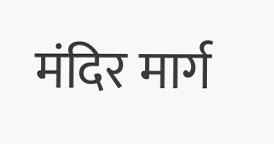मंदिर मार्ग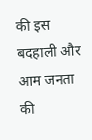की इस बदहाली और आम जनता की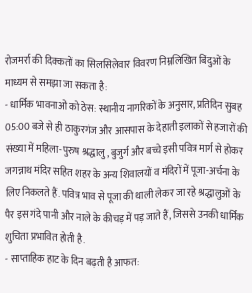रोजमर्रा की दिक्कतों का सिलसिलेवार विवरण निम्नलिखित बिंदुओं के माध्यम से समझा जा सकता है:
- धार्मिक भावनाओं को ठेस: स्थानीय नागरिकों के अनुसार, प्रतिदिन सुबह 05:00 बजे से ही ठाकुरगंज और आसपास के देहाती इलाकों से हजारों की संख्या में महिला-पुरुष श्रद्धालु, बुजुर्ग और बच्चे इसी पवित्र मार्ग से होकर जगन्नाथ मंदिर सहित शहर के अन्य शिवालयों व मंदिरों में पूजा-अर्चना के लिए निकलते हैं. पवित्र भाव से पूजा की थाली लेकर जा रहे श्रद्धालुओं के पैर इस गंदे पानी और नाले के कीचड़ में पड़ जाते हैं, जिससे उनकी धार्मिक शुचिता प्रभावित होती है.
- साप्ताहिक हाट के दिन बढ़ती है आफत: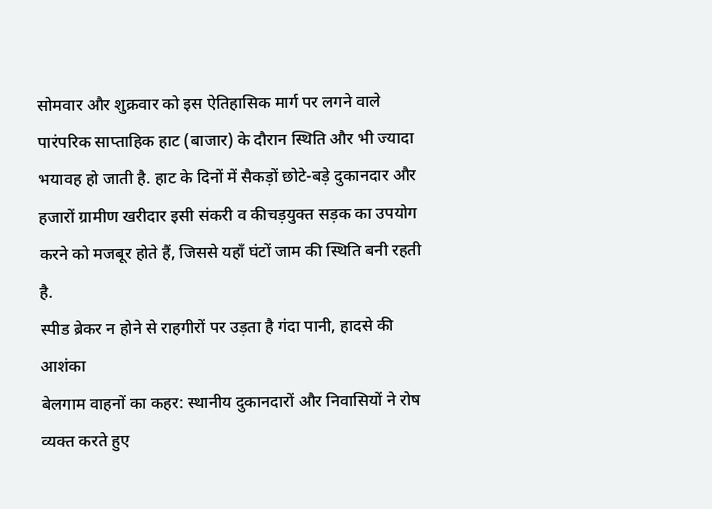सोमवार और शुक्रवार को इस ऐतिहासिक मार्ग पर लगने वाले पारंपरिक साप्ताहिक हाट (बाजार) के दौरान स्थिति और भी ज्यादा भयावह हो जाती है. हाट के दिनों में सैकड़ों छोटे-बड़े दुकानदार और हजारों ग्रामीण खरीदार इसी संकरी व कीचड़युक्त सड़क का उपयोग करने को मजबूर होते हैं, जिससे यहाँ घंटों जाम की स्थिति बनी रहती है.
स्पीड ब्रेकर न होने से राहगीरों पर उड़ता है गंदा पानी, हादसे की आशंका
बेलगाम वाहनों का कहर: स्थानीय दुकानदारों और निवासियों ने रोष व्यक्त करते हुए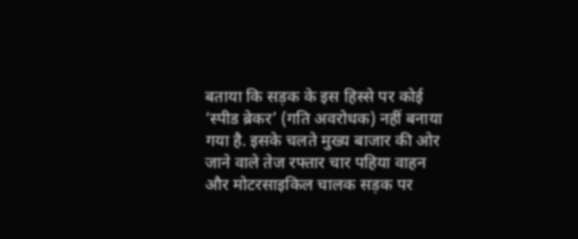बताया कि सड़क के इस हिस्से पर कोई ‘स्पीड ब्रेकर’ (गति अवरोधक) नहीं बनाया गया है. इसके चलते मुख्य बाजार की ओर जाने वाले तेज रफ्तार चार पहिया वाहन और मोटरसाइकिल चालक सड़क पर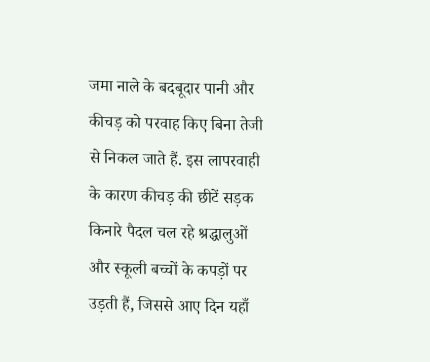जमा नाले के बदबूदार पानी और कीचड़ को परवाह किए बिना तेजी से निकल जाते हैं. इस लापरवाही के कारण कीचड़ की छीटें सड़क किनारे पैदल चल रहे श्रद्धालुओं और स्कूली बच्चों के कपड़ों पर उड़ती हैं, जिससे आए दिन यहाँ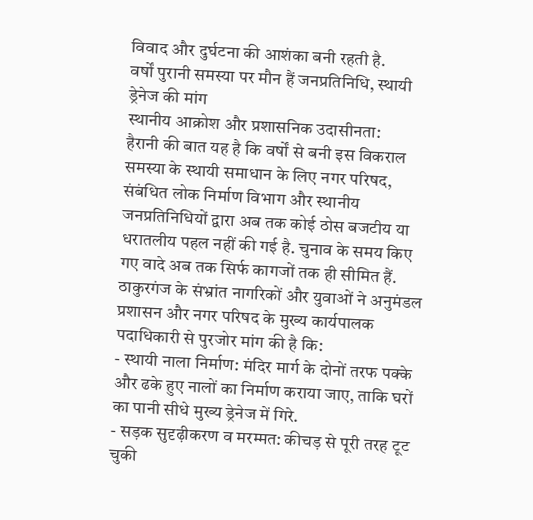विवाद और दुर्घटना की आशंका बनी रहती है.
वर्षों पुरानी समस्या पर मौन हैं जनप्रतिनिधि, स्थायी ड्रेनेज की मांग
स्थानीय आक्रोश और प्रशासनिक उदासीनता:
हैरानी की बात यह है कि वर्षों से बनी इस विकराल समस्या के स्थायी समाधान के लिए नगर परिषद, संबंधित लोक निर्माण विभाग और स्थानीय जनप्रतिनिधियों द्वारा अब तक कोई ठोस बजटीय या धरातलीय पहल नहीं की गई है. चुनाव के समय किए गए वादे अब तक सिर्फ कागजों तक ही सीमित हैं.
ठाकुरगंज के संभ्रांत नागरिकों और युवाओं ने अनुमंडल प्रशासन और नगर परिषद के मुख्य कार्यपालक पदाधिकारी से पुरजोर मांग की है कि:
- स्थायी नाला निर्माण: मंदिर मार्ग के दोनों तरफ पक्के और ढके हुए नालों का निर्माण कराया जाए, ताकि घरों का पानी सीधे मुख्य ड्रेनेज में गिरे.
- सड़क सुदृढ़ीकरण व मरम्मत: कीचड़ से पूरी तरह टूट चुकी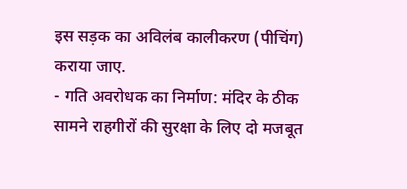इस सड़क का अविलंब कालीकरण (पीचिंग) कराया जाए.
- गति अवरोधक का निर्माण: मंदिर के ठीक सामने राहगीरों की सुरक्षा के लिए दो मजबूत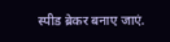स्पीड ब्रेकर बनाए जाएं.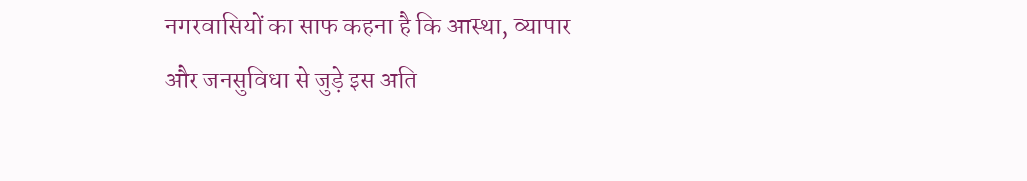नगरवासियों का साफ कहना है कि आस्था, व्यापार और जनसुविधा से जुड़े इस अति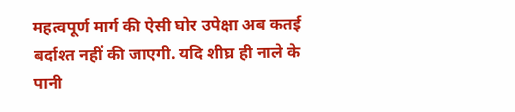महत्वपूर्ण मार्ग की ऐसी घोर उपेक्षा अब कतई बर्दाश्त नहीं की जाएगी. यदि शीघ्र ही नाले के पानी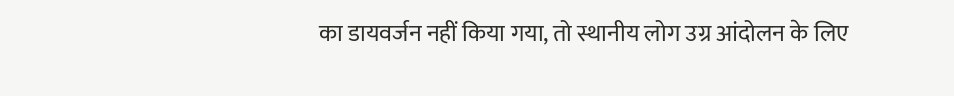का डायवर्जन नहीं किया गया, तो स्थानीय लोग उग्र आंदोलन के लिए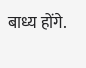बाध्य होंगे.